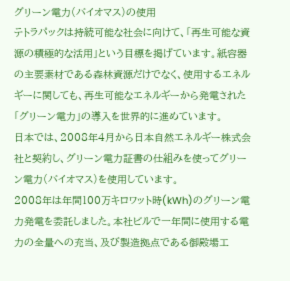グリーン電力(バイオマス)の使用
テトラパックは持続可能な社会に向けて、「再生可能な資源の積極的な活用」という目標を掲げています。紙容器の主要素材である森林資源だけでなく、使用するエネルギーに関しても、再生可能なエネルギーから発電された「グリーン電力」の導入を世界的に進めています。
日本では、2008年4月から日本自然エネルギー株式会社と契約し、グリーン電力証書の仕組みを使ってグリーン電力(バイオマス)を使用しています。
2008年は年間100万キロワット時(kWh)のグリーン電力発電を委託しました。本社ビルで一年間に使用する電力の全量への充当、及び製造拠点である御殿場工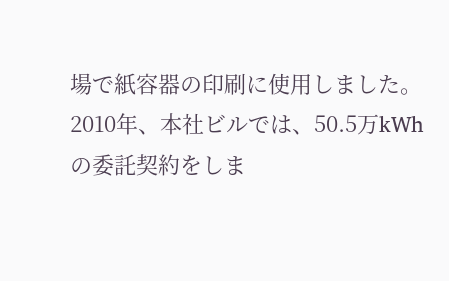場で紙容器の印刷に使用しました。
2010年、本社ビルでは、50.5万kWhの委託契約をしま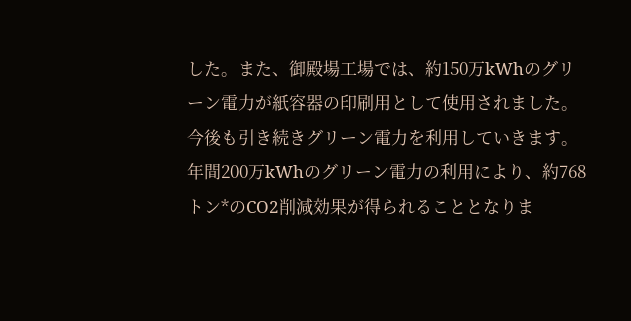した。また、御殿場工場では、約150万kWhのグリーン電力が紙容器の印刷用として使用されました。今後も引き続きグリーン電力を利用していきます。
年間200万kWhのグリーン電力の利用により、約768トン*のCO2削減効果が得られることとなりま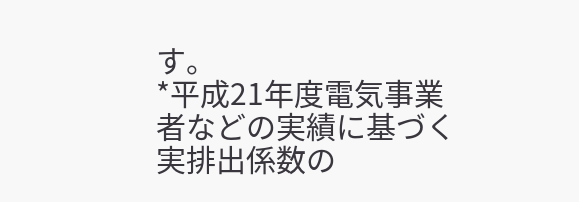す。
*平成21年度電気事業者などの実績に基づく実排出係数の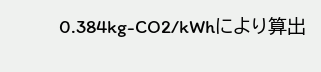0.384kg-CO2/kWhにより算出